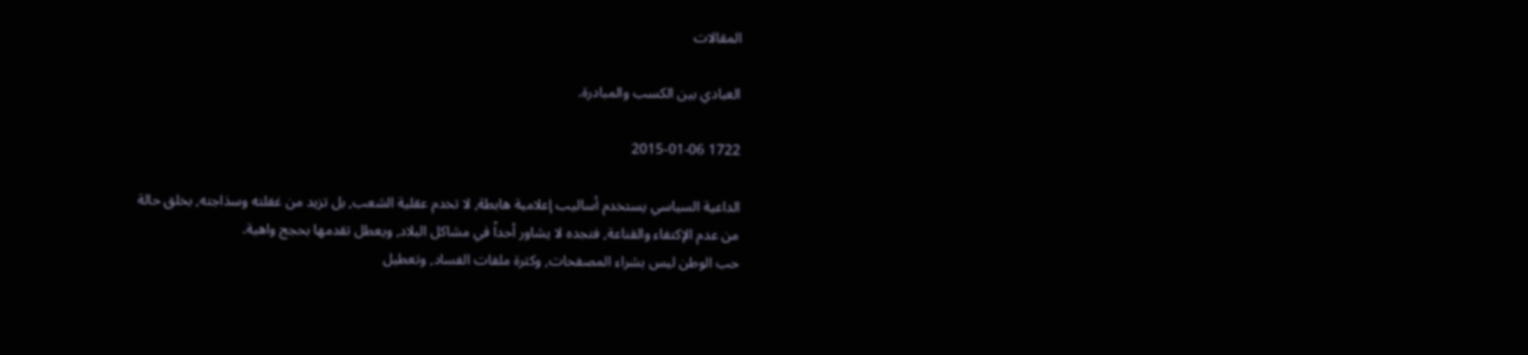المقالات

العبادي بين الكسب والمبادرة.

1722 2015-01-06

الداعية السياسي يستخدم أساليب إعلامية هابطة, لا تخدم عقلية الشعب, بل تزيد من غفلته وسذاجته, بخلق حالة من عدم الإكتفاء والقناعة, فتجده لا يشاور أحداً في مشاكل البلاد, ويعطل تقدمها بحجج واهية.
حب الوطن ليس بشراء المصفحات, وكثرة ملفات الفساد, وتعطيل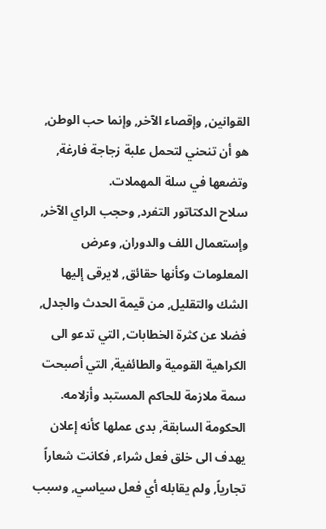القوانين, وإقصاء الآخر, وإنما حب الوطن, هو أن تنحني لتحمل علبة زجاجة فارغة, وتضعها في سلة المهملات.
سلاح الدكتاتور التفرد, وحجب الراي الآخر, وإستعمال اللف والدوران, وعرض المعلومات وكأنها حقائق, لايرقى إليها الشك والتقليل, من قيمة الحدث والجدل, فضلا عن كثرة الخطابات, التي تدعو الى الكراهية القومية والطائفية, التي أصبحت سمة ملازمة للحاكم المستبد وأزلامه.
الحكومة السابقة, بدى عملها كأنه إعلان يهدف الى خلق فعل شراء, فكانت شعاراً تجارياً, ولم يقابله أي فعل سياسي, وسبب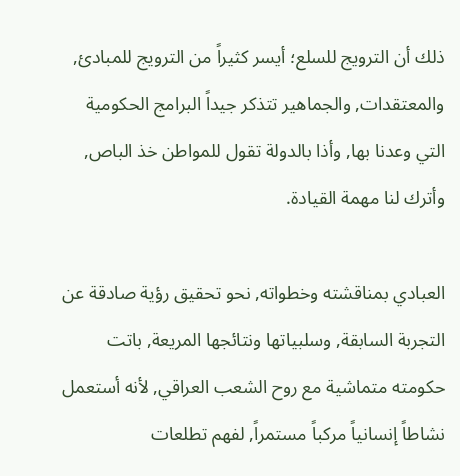ذلك أن الترويج للسلع؛ أيسر كثيراً من الترويج للمبادئ, والمعتقدات, والجماهير تتذكر جيداً البرامج الحكومية التي وعدنا بها, وأذا بالدولة تقول للمواطن خذ الباص, وأترك لنا مهمة القيادة.

العبادي بمناقشته وخطواته, نحو تحقيق رؤية صادقة عن التجربة السابقة, وسلبياتها ونتائجها المريعة, باتت حكومته متماشية مع روح الشعب العراقي, لأنه أستعمل نشاطاً إنسانياً مركباً مستمراً, لفهم تطلعات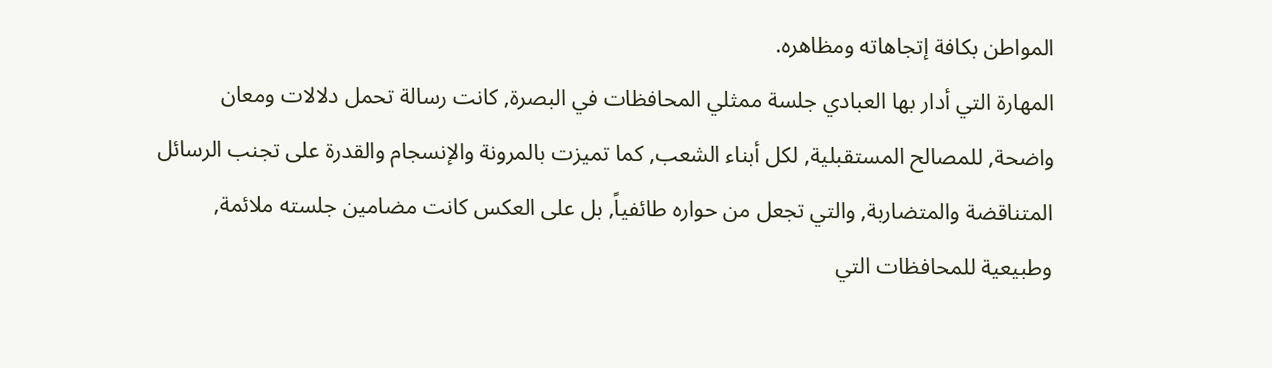المواطن بكافة إتجاهاته ومظاهره.
المهارة التي أدار بها العبادي جلسة ممثلي المحافظات في البصرة, كانت رسالة تحمل دلالات ومعان واضحة, للمصالح المستقبلية, لكل أبناء الشعب, كما تميزت بالمرونة والإنسجام والقدرة على تجنب الرسائل المتناقضة والمتضاربة, والتي تجعل من حواره طائفياً, بل على العكس كانت مضامين جلسته ملائمة, وطبيعية للمحافظات التي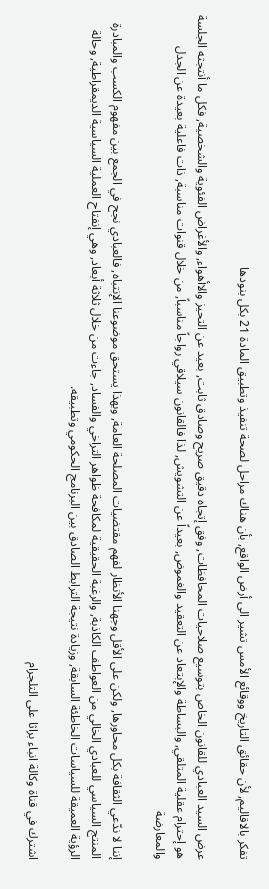تفكر بالاقاليم, لأن حقائق التاريخ ووقائع الأمس تشير الى أرض الواقع, بأن هناك مراحل لصحة تنفيذ وتطبيق المادة 21 بكل بنودها

عرض السيد العبادي للقانون الخاص بتوسيع صلاحيات المحافظات, وفق إتجاه دقيق صريح وصادق ثابت, بعيد عن التحيز والاأهواء, والأغراض الفئوية والشخصية, فكل ما أنتجته الجلسة هو إحترام عقلية المتلقي, والبساطة والإبتعاد عن التعقيد والغموض, بعيداً عن التشويش, لذا فالقانون سيلاقي رواجاً مناسباً, من خلال قنوات مناسبة, ذات فاعلية بعيدة عن الجدل والمعارضة

إننا لا ندّعي الثقافة بكل محاورها, ولكن على الأقل وجهنا الأنظار لفهم مقتضيات المصلحة العامة, وبهذا يستحق موضوعنا الإنتباه, فالعبادي نجح في الجمع بين مفهوم الكسب والمبادرة  المنتج السياسي للعبادي الخالي من العواطف الكاذبة, والرغبة الحقيقية لمكافحة ظواهر التراخي والفساد, جاءت من خلال ثلاثة أبعاد, وهي إنفتاح العملية السياسية الديمقراطية, وحالة الرؤية العميقة للسياسات الخاطئة السابقة, وزيادة نتيجة الترابط الصادق بين البرنامج الحكومي وتطبيقه.

اشترك في قناة وكالة انباء براثا على التلجرام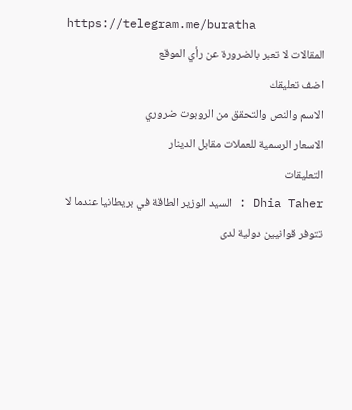https://telegram.me/buratha
المقالات لا تعبر بالضرورة عن رأي الموقع
اضف تعليقك
الاسم والنص والتحقق من الروبوت ضروري
الاسعار الرسمية للعملات مقابل الدينار
التعليقات
Dhia Taher : السيد الوزير الطاقة في بريطانيا عندما لا تتوفر قوانيين دولية لدى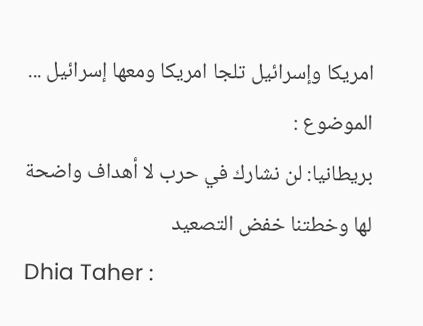امريكا وإسرائيل تلجا امريكا ومعھا إسرائيل ...
الموضوع :
بريطانيا: لن نشارك في حرب لا أهداف واضحة لها وخطتنا خفض التصعيد
Dhia Taher :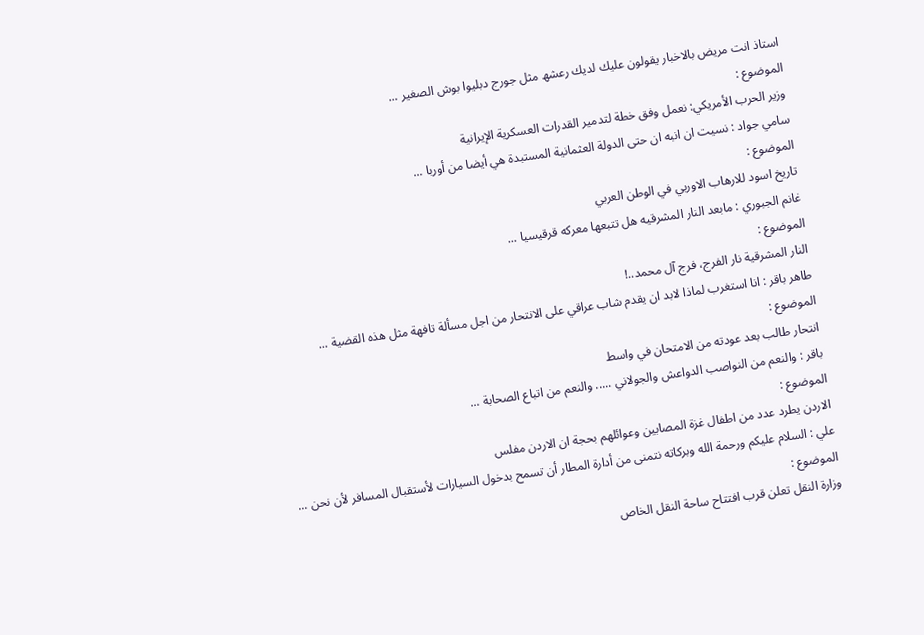استاذ انت مريض بالاخبار يقولون عليك لديك رعشھ مثل جورج دبليوا بوش الصغير ...
الموضوع :
وزير الحرب الأمريكي: نعمل وفق خطة لتدمير القدرات العسكرية الإيرانية
سامي جواد : نسيت ان انبه ان حتى الدولة العثمانية المستبدة هي أيضا من أوربا ...
الموضوع :
تاريخ اسود للارهاب الاوربي في الوطن العربي
غانم الجبوري : مابعد النار المشرقيه هل تتبعها معركه قرقيسيا ...
الموضوع :
النار المشرقية نار الفرج، فرج آل محمد..!
طاهر باقر : انا استغرب لماذا لابد ان يقدم شاب عراقي على الانتحار من اجل مسألة تافهة مثل هذه القضية ...
الموضوع :
انتحار طالب بعد عودته من الامتحان في واسط
باقر : والنعم من النواصب الدواعش والجولاني ..... والنعم من اتباع الصحابة ...
الموضوع :
الاردن يطرد عدد من اطفال غزة المصابين وعوائلهم بحجة ان الاردن مفلس
علي : السلام عليكم ورحمة الله وبركاته نتمنى من أدارة المطار أن تسمح بدخول السيارات لأستقبال المسافر لأن نحن ...
الموضوع :
وزارة النقل تعلن قرب افتتاح ساحة النقل الخاص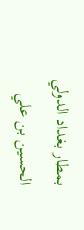بمطار بغداد الدولي
الحسين بن علي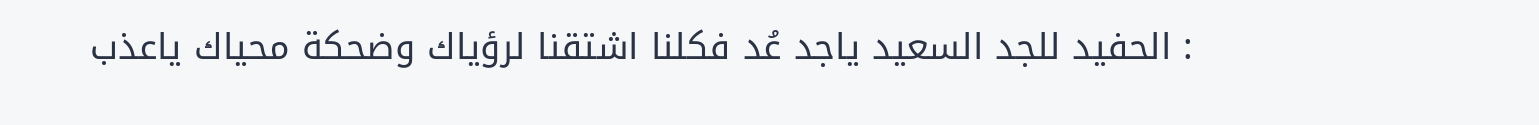: الحفيد للجد السعيد ياجد عُد فكلنا اشتقنا لرؤياك وضحكة محياك ياعذب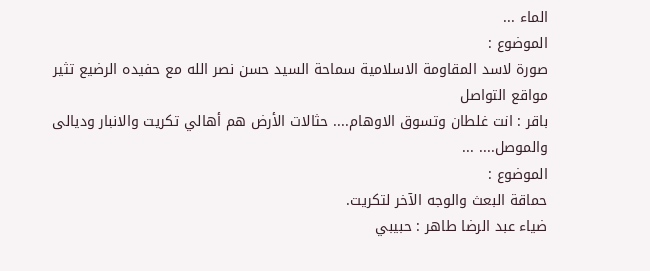الماء ...
الموضوع :
صورة لاسد المقاومة الاسلامية سماحة السيد حسن نصر الله مع حفيده الرضيع تثير مواقع التواصل
باقر : انت غلطان وتسوق الاوهام.... حثالات الأرض هم أهالي تكريت والانبار وديالى والموصل.... ...
الموضوع :
حماقة البعث والوجه الآخر لتكريت.
ضياء عبد الرضا طاهر : حبيبي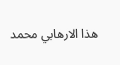ھذا الارھابي محمد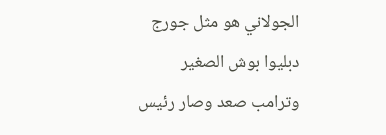الجولاني ھو مثل جورج دبليوا بوش الصغير وترامب صعد وصار رئيس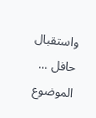واستقبال حافل ...
الموضوع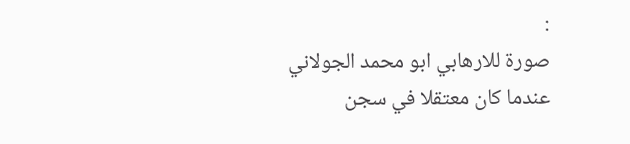:
صورة للارهابي ابو محمد الجولاني عندما كان معتقلا في سجن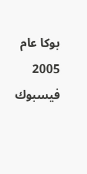بوكا عام 2005
فيسبوك